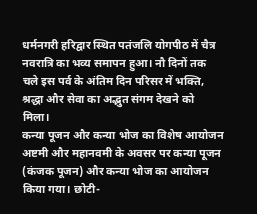धर्मनगरी हरिद्वार स्थित पतंजलि योगपीठ में चैत्र नवरात्रि का भव्य समापन हुआ। नौ दिनों तक चले इस पर्व के अंतिम दिन परिसर में भक्ति, श्रद्धा और सेवा का अद्भुत संगम देखने को मिला।
कन्या पूजन और कन्या भोज का विशेष आयोजन
अष्टमी और महानवमी के अवसर पर कन्या पूजन (कंजक पूजन) और कन्या भोज का आयोजन किया गया। छोटी-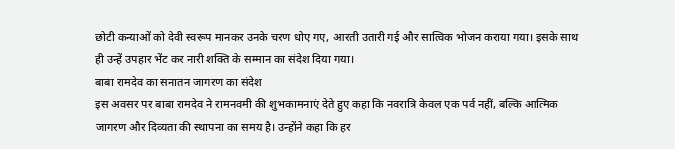छोटी कन्याओं को देवी स्वरूप मानकर उनके चरण धोए गए, आरती उतारी गई और सात्विक भोजन कराया गया। इसके साथ ही उन्हें उपहार भेंट कर नारी शक्ति के सम्मान का संदेश दिया गया।
बाबा रामदेव का सनातन जागरण का संदेश
इस अवसर पर बाबा रामदेव ने रामनवमी की शुभकामनाएं देते हुए कहा कि नवरात्रि केवल एक पर्व नहीं, बल्कि आत्मिक जागरण और दिव्यता की स्थापना का समय है। उन्होंने कहा कि हर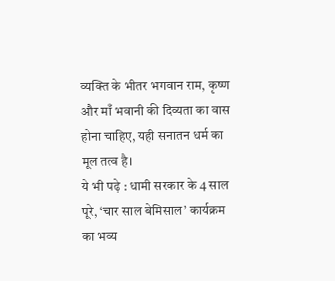व्यक्ति के भीतर भगवान राम, कृष्ण और माँ भवानी की दिव्यता का वास होना चाहिए, यही सनातन धर्म का मूल तत्व है।
ये भी पढ़े : धामी सरकार के 4 साल पूरे, ‘चार साल बेमिसाल’ कार्यक्रम का भव्य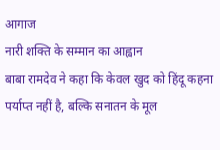आगाज
नारी शक्ति के सम्मान का आह्वान
बाबा रामदेव ने कहा कि केवल खुद को हिंदू कहना पर्याप्त नहीं है, बल्कि सनातन के मूल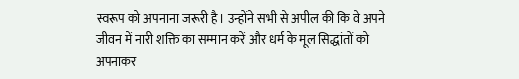स्वरूप को अपनाना जरूरी है। उन्होंने सभी से अपील की कि वे अपने जीवन में नारी शक्ति का सम्मान करें और धर्म के मूल सिद्धांतों को अपनाकर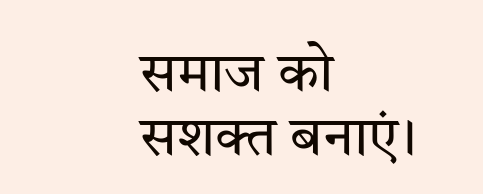समाज को सशक्त बनाएं।